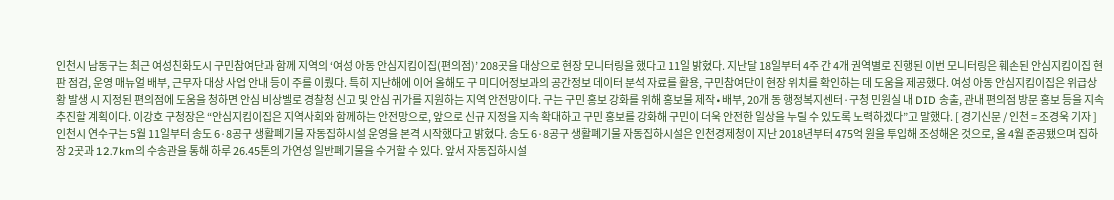인천시 남동구는 최근 여성친화도시 구민참여단과 함께 지역의 ‘여성 아동 안심지킴이집(편의점)’ 208곳을 대상으로 현장 모니터링을 했다고 11일 밝혔다. 지난달 18일부터 4주 간 4개 권역별로 진행된 이번 모니터링은 훼손된 안심지킴이집 현판 점검, 운영 매뉴얼 배부, 근무자 대상 사업 안내 등이 주를 이뤘다. 특히 지난해에 이어 올해도 구 미디어정보과의 공간정보 데이터 분석 자료를 활용, 구민참여단이 현장 위치를 확인하는 데 도움을 제공했다. 여성 아동 안심지킴이집은 위급상황 발생 시 지정된 편의점에 도움을 청하면 안심 비상벨로 경찰청 신고 및 안심 귀가를 지원하는 지역 안전망이다. 구는 구민 홍보 강화를 위해 홍보물 제작∙배부, 20개 동 행정복지센터·구청 민원실 내 DID 송출, 관내 편의점 방문 홍보 등을 지속 추진할 계획이다. 이강호 구청장은 “안심지킴이집은 지역사회와 함께하는 안전망으로, 앞으로 신규 지정을 지속 확대하고 구민 홍보를 강화해 구민이 더욱 안전한 일상을 누릴 수 있도록 노력하겠다”고 말했다. [ 경기신문 / 인천 = 조경욱 기자 ]
인천시 연수구는 5월 11일부터 송도 6·8공구 생활폐기물 자동집하시설 운영을 본격 시작했다고 밝혔다. 송도 6·8공구 생활폐기물 자동집하시설은 인천경제청이 지난 2018년부터 475억 원을 투입해 조성해온 것으로, 올 4월 준공됐으며 집하장 2곳과 12.7km의 수송관을 통해 하루 26.45톤의 가연성 일반폐기물을 수거할 수 있다. 앞서 자동집하시설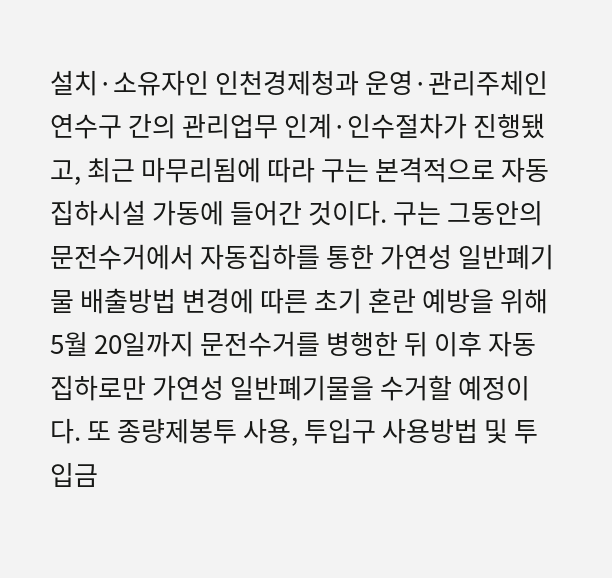설치·소유자인 인천경제청과 운영·관리주체인 연수구 간의 관리업무 인계·인수절차가 진행됐고, 최근 마무리됨에 따라 구는 본격적으로 자동집하시설 가동에 들어간 것이다. 구는 그동안의 문전수거에서 자동집하를 통한 가연성 일반폐기물 배출방법 변경에 따른 초기 혼란 예방을 위해 5월 20일까지 문전수거를 병행한 뒤 이후 자동집하로만 가연성 일반폐기물을 수거할 예정이다. 또 종량제봉투 사용, 투입구 사용방법 및 투입금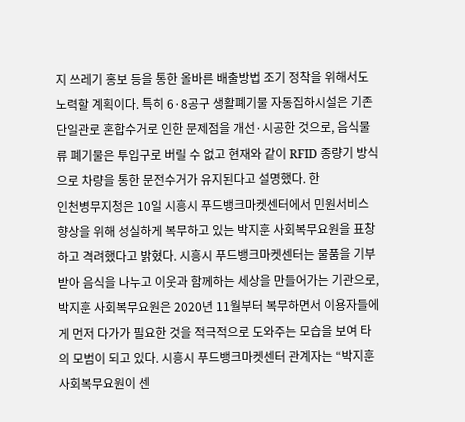지 쓰레기 홍보 등을 통한 올바른 배출방법 조기 정착을 위해서도 노력할 계획이다. 특히 6·8공구 생활폐기물 자동집하시설은 기존 단일관로 혼합수거로 인한 문제점을 개선·시공한 것으로, 음식물류 폐기물은 투입구로 버릴 수 없고 현재와 같이 RFID 종량기 방식으로 차량을 통한 문전수거가 유지된다고 설명했다. 한
인천병무지청은 10일 시흥시 푸드뱅크마켓센터에서 민원서비스 향상을 위해 성실하게 복무하고 있는 박지훈 사회복무요원을 표창하고 격려했다고 밝혔다. 시흥시 푸드뱅크마켓센터는 물품을 기부받아 음식을 나누고 이웃과 함께하는 세상을 만들어가는 기관으로, 박지훈 사회복무요원은 2020년 11월부터 복무하면서 이용자들에게 먼저 다가가 필요한 것을 적극적으로 도와주는 모습을 보여 타의 모범이 되고 있다. 시흥시 푸드뱅크마켓센터 관계자는 “박지훈 사회복무요원이 센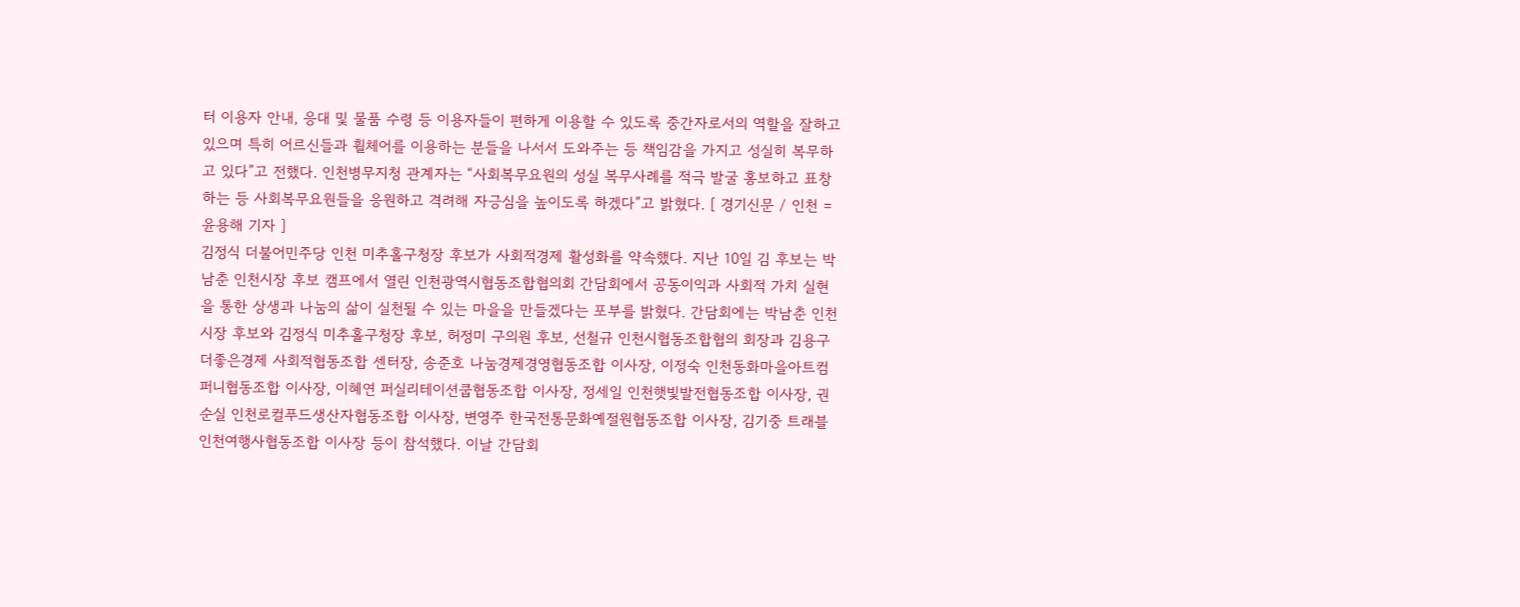터 이용자 안내, 응대 및 물품 수령 등 이용자들이 편하게 이용할 수 있도록 중간자로서의 역할을 잘하고 있으며 특히 어르신들과 휠체어를 이용하는 분들을 나서서 도와주는 등 책임감을 가지고 성실히 복무하고 있다”고 전했다. 인천병무지청 관계자는 “사회복무요원의 성실 복무사례를 적극 발굴 홍보하고 표창하는 등 사회복무요원들을 응원하고 격려해 자긍심을 높이도록 하겠다”고 밝혔다. [ 경기신문 / 인천 = 윤용해 기자 ]
김정식 더불어민주당 인천 미추홀구청장 후보가 사회적경제 활성화를 약속했다. 지난 10일 김 후보는 박남춘 인천시장 후보 캠프에서 열린 인천광역시협동조합협의회 간담회에서 공동이익과 사회적 가치 실현을 통한 상생과 나눔의 삶이 실천될 수 있는 마을을 만들겠다는 포부를 밝혔다. 간담회에는 박남춘 인천시장 후보와 김정식 미추홀구청장 후보, 허정미 구의원 후보, 선철규 인천시협동조합협의 회장과 김용구 더좋은경제 사회적협동조합 센터장, 송준호 나눔경제경영협동조합 이사장, 이정숙 인천동화마을아트컴퍼니협동조합 이사장, 이혜연 퍼실리테이션쿱협동조합 이사장, 정세일 인천햇빛발전협동조합 이사장, 권순실 인천로컬푸드생산자협동조합 이사장, 변영주 한국전통문화예절원협동조합 이사장, 김기중 트래블인천여행사협동조합 이사장 등이 참석했다. 이날 간담회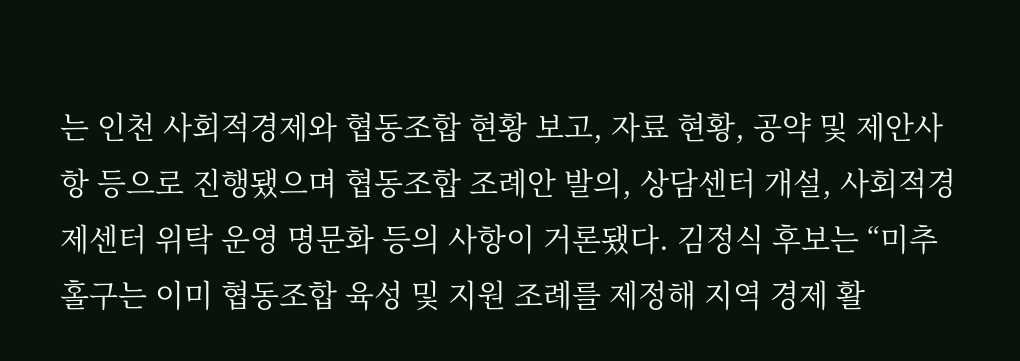는 인천 사회적경제와 협동조합 현황 보고, 자료 현황, 공약 및 제안사항 등으로 진행됐으며 협동조합 조례안 발의, 상담센터 개설, 사회적경제센터 위탁 운영 명문화 등의 사항이 거론됐다. 김정식 후보는 “미추홀구는 이미 협동조합 육성 및 지원 조례를 제정해 지역 경제 활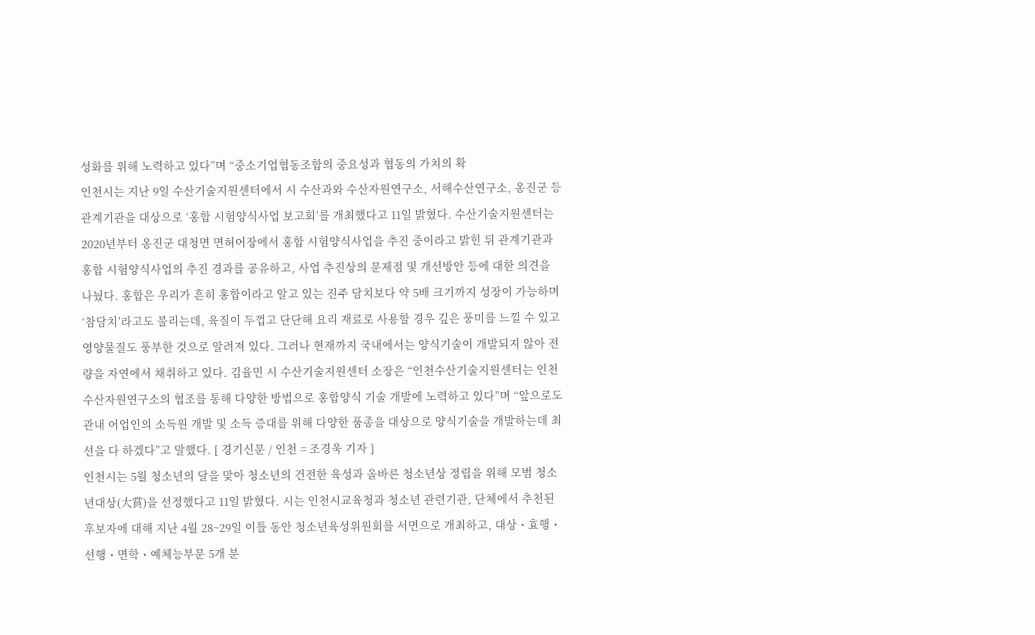성화를 위해 노력하고 있다”며 “중소기업협동조합의 중요성과 협동의 가치의 확
인천시는 지난 9일 수산기술지원센터에서 시 수산과와 수산자원연구소, 서해수산연구소, 옹진군 등 관계기관을 대상으로 ‘홍합 시험양식사업 보고회’를 개최했다고 11일 밝혔다. 수산기술지원센터는 2020년부터 옹진군 대청면 면허어장에서 홍합 시험양식사업을 추진 중이라고 밝힌 뒤 관계기관과 홍합 시험양식사업의 추진 경과를 공유하고, 사업 추진상의 문제점 및 개선방안 등에 대한 의견을 나눴다. 홍합은 우리가 흔히 홍합이라고 알고 있는 진주 담치보다 약 5배 크기까지 성장이 가능하며 ‘참담치’라고도 불리는데, 육질이 두껍고 단단해 요리 재료로 사용할 경우 깊은 풍미를 느낄 수 있고 영양물질도 풍부한 것으로 알려져 있다. 그러나 현재까지 국내에서는 양식기술이 개발되지 않아 전량을 자연에서 채취하고 있다. 김율민 시 수산기술지원센터 소장은 “인천수산기술지원센터는 인천수산자원연구소의 협조를 통해 다양한 방법으로 홍합양식 기술 개발에 노력하고 있다”며 “앞으로도 관내 어업인의 소득원 개발 및 소득 증대를 위해 다양한 품종을 대상으로 양식기술을 개발하는데 최선을 다 하겠다”고 말했다. [ 경기신문 / 인천 = 조경욱 기자 ]
인천시는 5월 청소년의 달을 맞아 청소년의 건전한 육성과 올바른 청소년상 정립을 위해 모범 청소년대상(大賞)을 선정했다고 11일 밝혔다. 시는 인천시교육청과 청소년 관련기관, 단체에서 추천된 후보자에 대해 지난 4월 28~29일 이틀 동안 청소년육성위원회를 서면으로 개최하고, 대상・효행・선행・면학・예체능부문 5개 분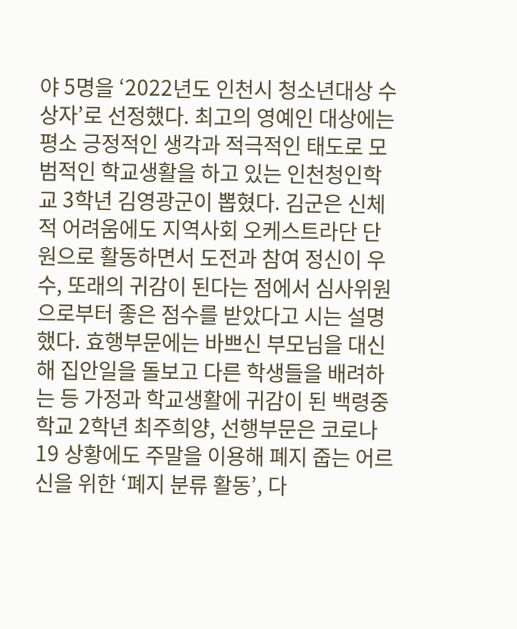야 5명을 ‘2022년도 인천시 청소년대상 수상자’로 선정했다. 최고의 영예인 대상에는 평소 긍정적인 생각과 적극적인 태도로 모범적인 학교생활을 하고 있는 인천청인학교 3학년 김영광군이 뽑혔다. 김군은 신체적 어려움에도 지역사회 오케스트라단 단원으로 활동하면서 도전과 참여 정신이 우수, 또래의 귀감이 된다는 점에서 심사위원으로부터 좋은 점수를 받았다고 시는 설명했다. 효행부문에는 바쁘신 부모님을 대신해 집안일을 돌보고 다른 학생들을 배려하는 등 가정과 학교생활에 귀감이 된 백령중학교 2학년 최주희양, 선행부문은 코로나19 상황에도 주말을 이용해 폐지 줍는 어르신을 위한 ‘폐지 분류 활동’, 다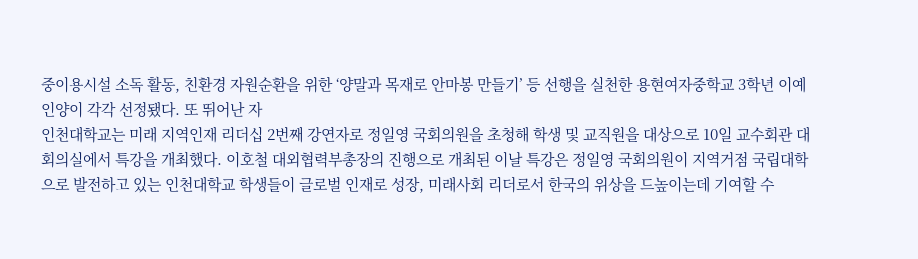중이용시설 소독 활동, 친환경 자원순환을 위한 ‘양말과 목재로 안마봉 만들기’ 등 선행을 실천한 용현여자중학교 3학년 이예인양이 각각 선정됐다. 또 뛰어난 자
인천대학교는 미래 지역인재 리더십 2번째 강연자로 정일영 국회의원을 초청해 학생 및 교직원을 대상으로 10일 교수회관 대회의실에서 특강을 개최했다. 이호철 대외협력부총장의 진행으로 개최된 이날 특강은 정일영 국회의원이 지역거점 국립대학으로 발전하고 있는 인천대학교 학생들이 글로벌 인재로 성장, 미래사회 리더로서 한국의 위상을 드높이는데 기여할 수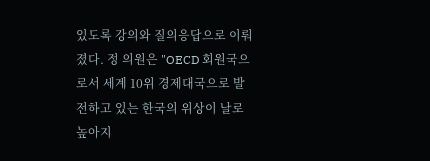있도록 강의와 질의응답으로 이뤄졌다. 정 의원은 "OECD 회원국으로서 세계 10위 경제대국으로 발전하고 있는 한국의 위상이 날로 높아지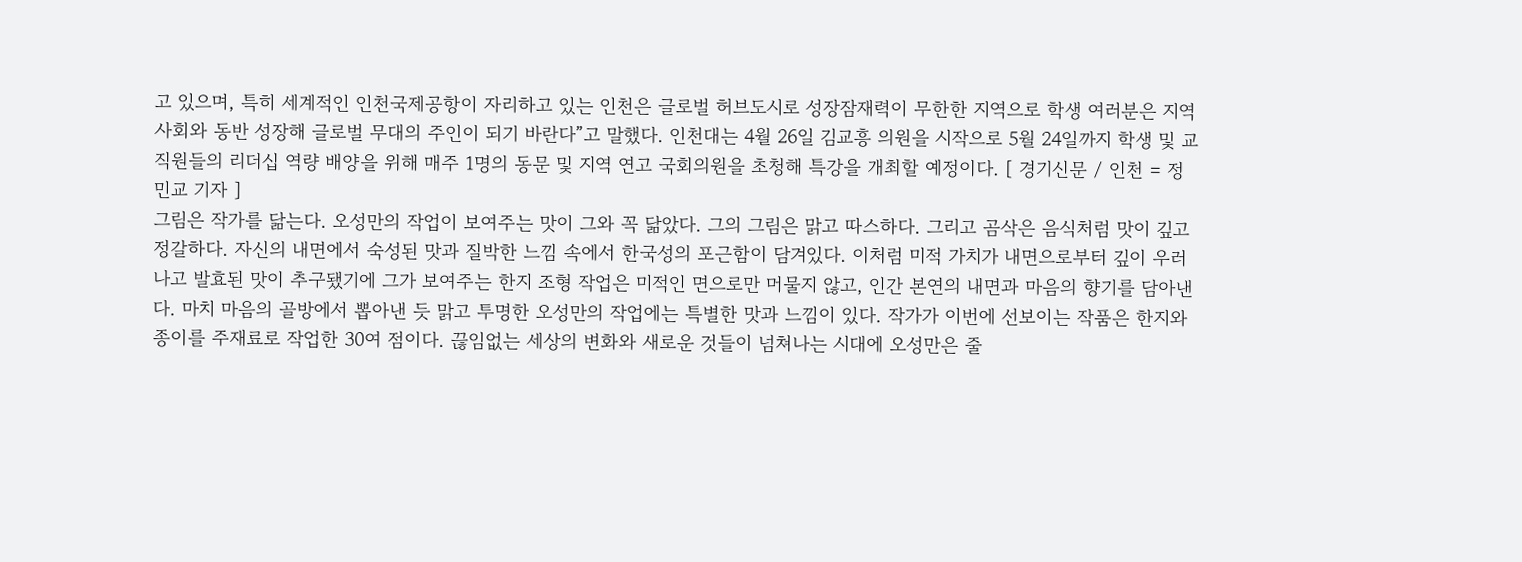고 있으며, 특히 세계적인 인천국제공항이 자리하고 있는 인천은 글로벌 허브도시로 성장잠재력이 무한한 지역으로 학생 여러분은 지역사회와 동반 성장해 글로벌 무대의 주인이 되기 바란다”고 말했다. 인천대는 4월 26일 김교흥 의원을 시작으로 5월 24일까지 학생 및 교직원들의 리더십 역량 배양을 위해 매주 1명의 동문 및 지역 연고 국회의원을 초청해 특강을 개최할 예정이다. [ 경기신문 / 인천 = 정민교 기자 ]
그림은 작가를 닮는다. 오성만의 작업이 보여주는 맛이 그와 꼭 닮았다. 그의 그림은 맑고 따스하다. 그리고 곰삭은 음식처럼 맛이 깊고 정갈하다. 자신의 내면에서 숙성된 맛과 질박한 느낌 속에서 한국성의 포근함이 담겨있다. 이처럼 미적 가치가 내면으로부터 깊이 우러나고 발효된 맛이 추구됐기에 그가 보여주는 한지 조형 작업은 미적인 면으로만 머물지 않고, 인간 본연의 내면과 마음의 향기를 담아낸다. 마치 마음의 골방에서 뽑아낸 듯 맑고 투명한 오성만의 작업에는 특별한 맛과 느낌이 있다. 작가가 이번에 선보이는 작품은 한지와 종이를 주재료로 작업한 30여 점이다. 끊임없는 세상의 변화와 새로운 것들이 넘쳐나는 시대에 오성만은 줄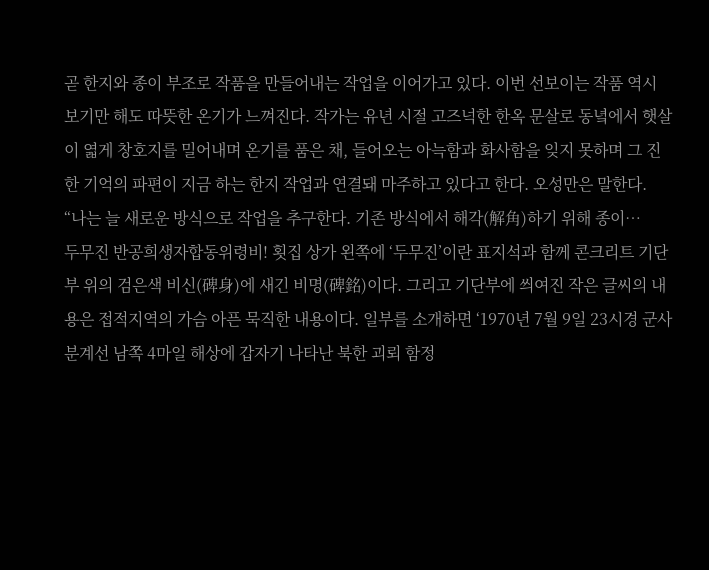곧 한지와 종이 부조로 작품을 만들어내는 작업을 이어가고 있다. 이번 선보이는 작품 역시 보기만 해도 따뜻한 온기가 느껴진다. 작가는 유년 시절 고즈넉한 한옥 문살로 동녘에서 햇살이 엷게 창호지를 밀어내며 온기를 품은 채, 들어오는 아늑함과 화사함을 잊지 못하며 그 진한 기억의 파편이 지금 하는 한지 작업과 연결돼 마주하고 있다고 한다. 오성만은 말한다. “나는 늘 새로운 방식으로 작업을 추구한다. 기존 방식에서 해각(解角)하기 위해 종이…
두무진 반공희생자합동위령비! 횟집 상가 왼쪽에 ‘두무진’이란 표지석과 함께 콘크리트 기단부 위의 검은색 비신(碑身)에 새긴 비명(碑銘)이다. 그리고 기단부에 씌여진 작은 글씨의 내용은 접적지역의 가슴 아픈 묵직한 내용이다. 일부를 소개하면 ‘1970년 7월 9일 23시경 군사분계선 남쪽 4마일 해상에 갑자기 나타난 북한 괴뢰 함정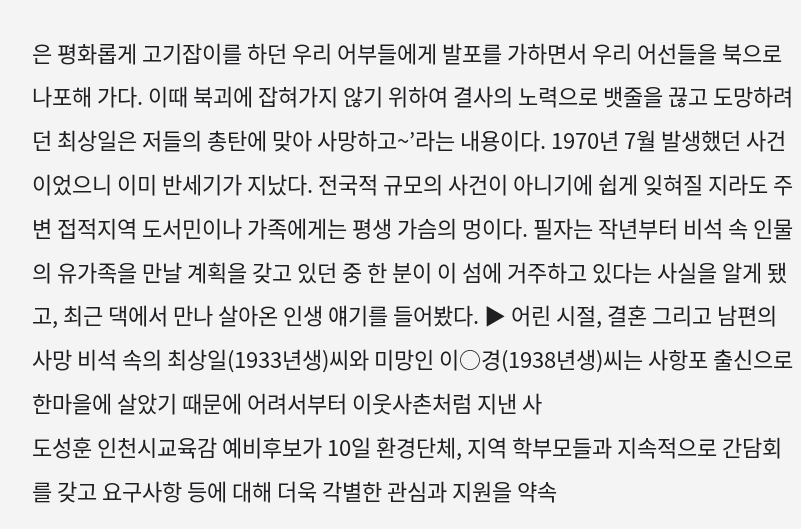은 평화롭게 고기잡이를 하던 우리 어부들에게 발포를 가하면서 우리 어선들을 북으로 나포해 가다. 이때 북괴에 잡혀가지 않기 위하여 결사의 노력으로 뱃줄을 끊고 도망하려던 최상일은 저들의 총탄에 맞아 사망하고~’라는 내용이다. 1970년 7월 발생했던 사건이었으니 이미 반세기가 지났다. 전국적 규모의 사건이 아니기에 쉽게 잊혀질 지라도 주변 접적지역 도서민이나 가족에게는 평생 가슴의 멍이다. 필자는 작년부터 비석 속 인물의 유가족을 만날 계획을 갖고 있던 중 한 분이 이 섬에 거주하고 있다는 사실을 알게 됐고, 최근 댁에서 만나 살아온 인생 얘기를 들어봤다. ▶ 어린 시절, 결혼 그리고 남편의 사망 비석 속의 최상일(1933년생)씨와 미망인 이○경(1938년생)씨는 사항포 출신으로 한마을에 살았기 때문에 어려서부터 이웃사촌처럼 지낸 사
도성훈 인천시교육감 예비후보가 10일 환경단체, 지역 학부모들과 지속적으로 간담회를 갖고 요구사항 등에 대해 더욱 각별한 관심과 지원을 약속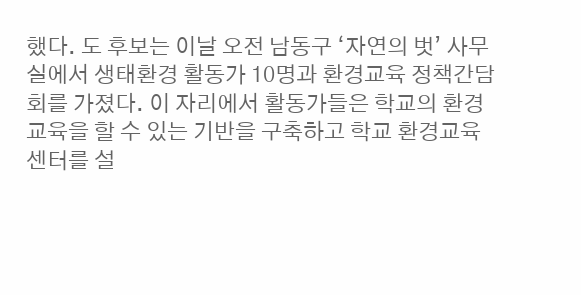했다. 도 후보는 이날 오전 남동구 ‘자연의 벗’ 사무실에서 생태환경 활동가 10명과 환경교육 정책간담회를 가졌다. 이 자리에서 활동가들은 학교의 환경교육을 할 수 있는 기반을 구축하고 학교 환경교육센터를 설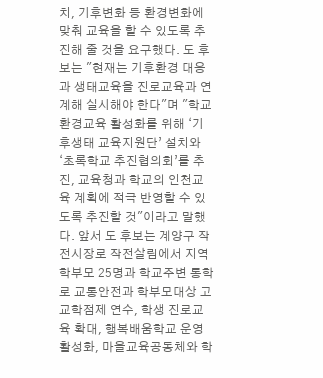치, 기후변화 등 환경변화에 맞춰 교육을 할 수 있도록 추진해 줄 것을 요구했다. 도 후보는 "현재는 기후환경 대응과 생태교육을 진로교육과 연계해 실시해야 한다"며 "학교 환경교육 활성화를 위해 ‘기후생태 교육지원단’ 설치와 ‘초록학교 추진협의회’를 추진, 교육청과 학교의 인천교육 계획에 적극 반영할 수 있도록 추진할 것"이라고 말했다. 앞서 도 후보는 계양구 작전시장로 작전살림에서 지역 학부모 25명과 학교주변 통학로 교통안전과 학부모대상 고교학점제 연수, 학생 진로교육 확대, 행복배움학교 운영 활성화, 마을교육공동체와 학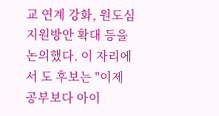교 연계 강화, 원도심 지원방안 확대 등을 논의했다. 이 자리에서 도 후보는 "이제 공부보다 아이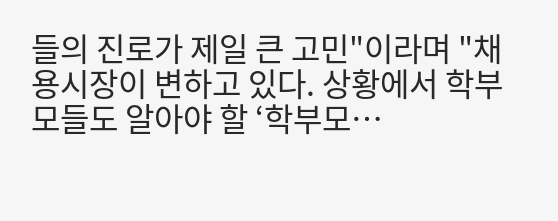들의 진로가 제일 큰 고민"이라며 "채용시장이 변하고 있다. 상황에서 학부모들도 알아야 할 ‘학부모…